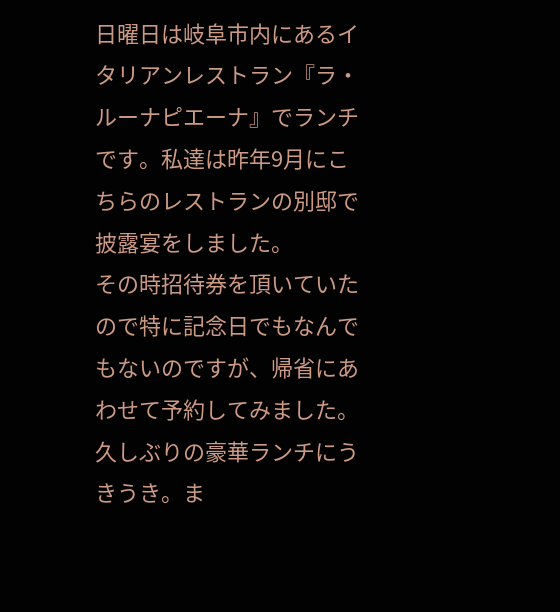日曜日は岐阜市内にあるイタリアンレストラン『ラ・ルーナピエーナ』でランチです。私達は昨年9月にこちらのレストランの別邸で披露宴をしました。
その時招待券を頂いていたので特に記念日でもなんでもないのですが、帰省にあわせて予約してみました。
久しぶりの豪華ランチにうきうき。ま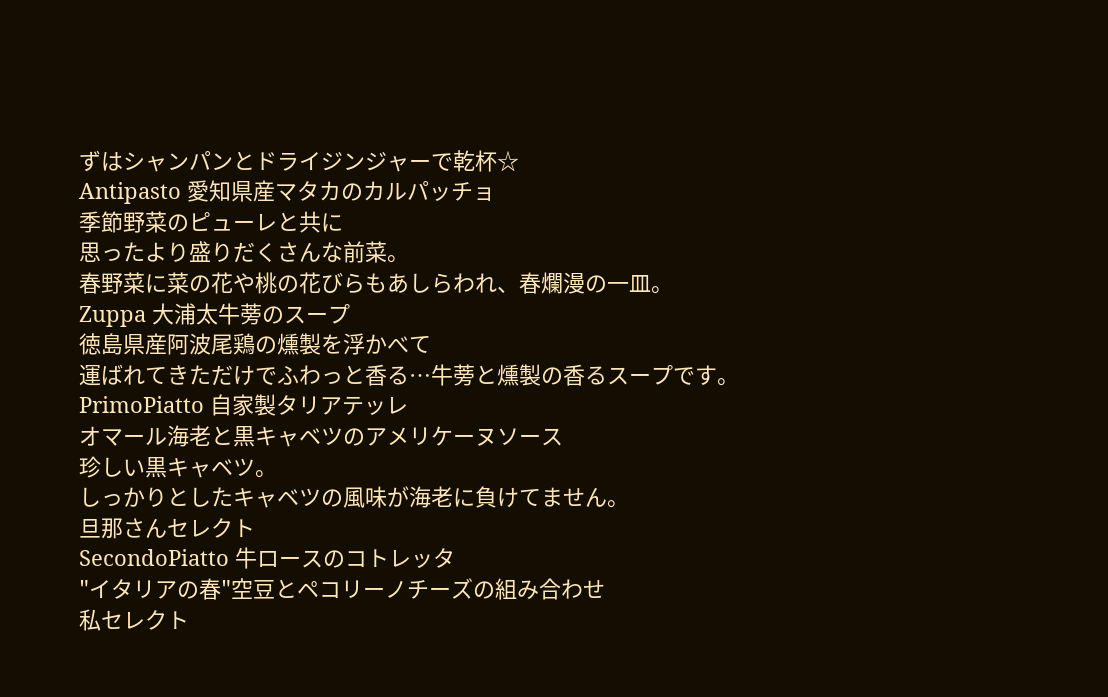ずはシャンパンとドライジンジャーで乾杯☆
Antipasto 愛知県産マタカのカルパッチョ
季節野菜のピューレと共に
思ったより盛りだくさんな前菜。
春野菜に菜の花や桃の花びらもあしらわれ、春爛漫の一皿。
Zuppa 大浦太牛蒡のスープ
徳島県産阿波尾鶏の燻製を浮かべて
運ばれてきただけでふわっと香る…牛蒡と燻製の香るスープです。
PrimoPiatto 自家製タリアテッレ
オマール海老と黒キャベツのアメリケーヌソース
珍しい黒キャベツ。
しっかりとしたキャベツの風味が海老に負けてません。
旦那さんセレクト
SecondoPiatto 牛ロースのコトレッタ
"イタリアの春"空豆とペコリーノチーズの組み合わせ
私セレクト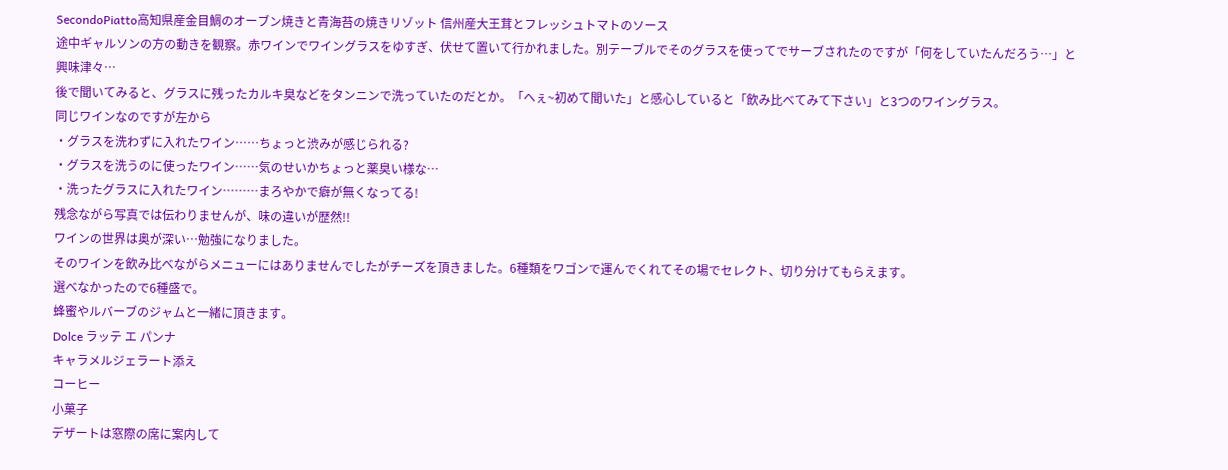SecondoPiatto高知県産金目鯛のオーブン焼きと青海苔の焼きリゾット 信州産大王茸とフレッシュトマトのソース
途中ギャルソンの方の動きを観察。赤ワインでワイングラスをゆすぎ、伏せて置いて行かれました。別テーブルでそのグラスを使ってでサーブされたのですが「何をしていたんだろう…」と興味津々…
後で聞いてみると、グラスに残ったカルキ臭などをタンニンで洗っていたのだとか。「へぇ~初めて聞いた」と感心していると「飲み比べてみて下さい」と3つのワイングラス。
同じワインなのですが左から
・グラスを洗わずに入れたワイン……ちょっと渋みが感じられる?
・グラスを洗うのに使ったワイン……気のせいかちょっと薬臭い様な…
・洗ったグラスに入れたワイン………まろやかで癖が無くなってる!
残念ながら写真では伝わりませんが、味の違いが歴然!!
ワインの世界は奥が深い…勉強になりました。
そのワインを飲み比べながらメニューにはありませんでしたがチーズを頂きました。6種類をワゴンで運んでくれてその場でセレクト、切り分けてもらえます。
選べなかったので6種盛で。
蜂蜜やルバーブのジャムと一緒に頂きます。
Dolce ラッテ エ パンナ
キャラメルジェラート添え
コーヒー
小菓子
デザートは窓際の席に案内して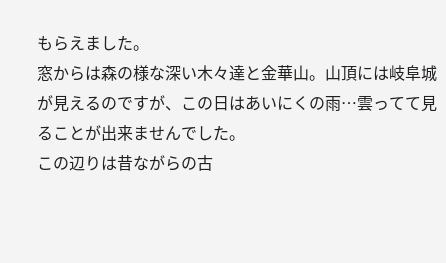もらえました。
窓からは森の様な深い木々達と金華山。山頂には岐阜城が見えるのですが、この日はあいにくの雨…雲ってて見ることが出来ませんでした。
この辺りは昔ながらの古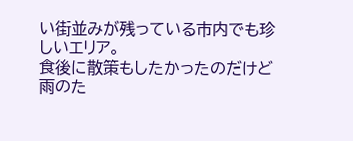い街並みが残っている市内でも珍しいエリア。
食後に散策もしたかったのだけど雨のた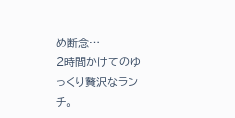め断念…
2時間かけてのゆっくり贅沢なランチ。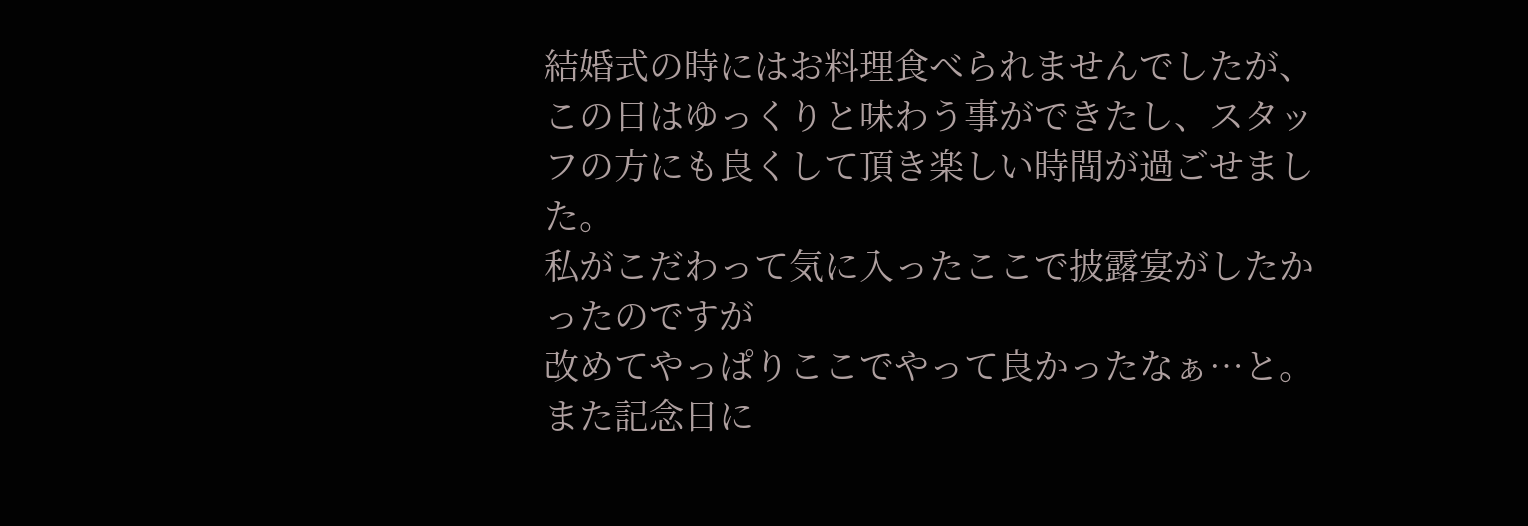結婚式の時にはお料理食べられませんでしたが、この日はゆっくりと味わう事ができたし、スタッフの方にも良くして頂き楽しい時間が過ごせました。
私がこだわって気に入ったここで披露宴がしたかったのですが
改めてやっぱりここでやって良かったなぁ…と。
また記念日に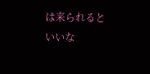は来られるといいな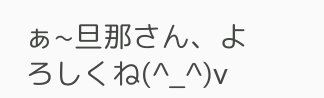ぁ~旦那さん、よろしくね(^_^)v